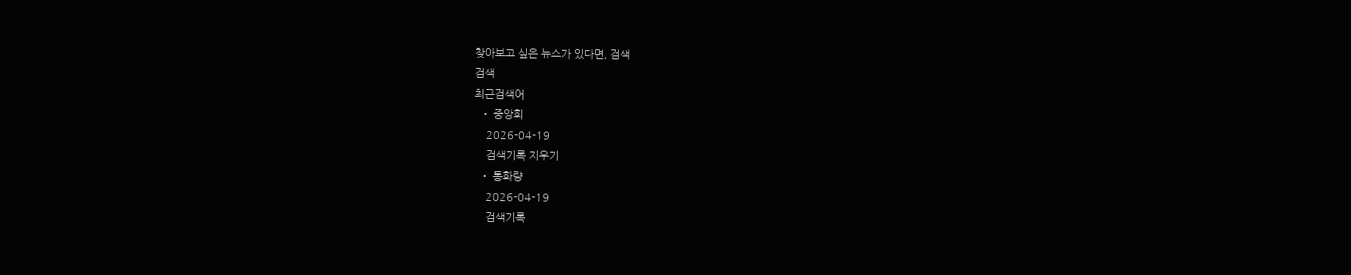찾아보고 싶은 뉴스가 있다면, 검색
검색
최근검색어
  • 중앙회
    2026-04-19
    검색기록 지우기
  • 통화량
    2026-04-19
    검색기록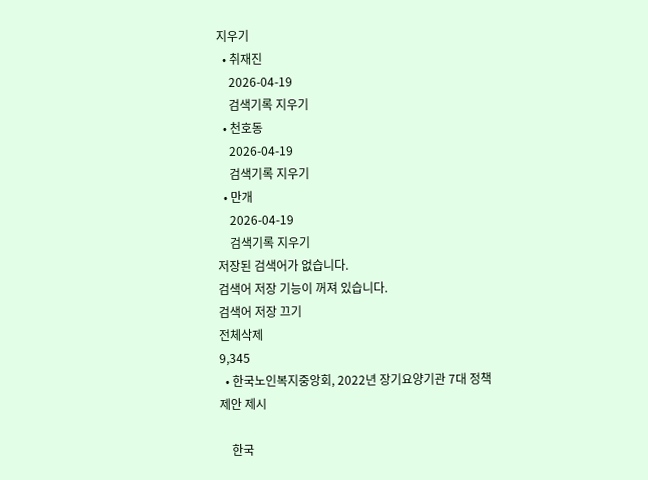지우기
  • 취재진
    2026-04-19
    검색기록 지우기
  • 천호동
    2026-04-19
    검색기록 지우기
  • 만개
    2026-04-19
    검색기록 지우기
저장된 검색어가 없습니다.
검색어 저장 기능이 꺼져 있습니다.
검색어 저장 끄기
전체삭제
9,345
  • 한국노인복지중앙회, 2022년 장기요양기관 7대 정책제안 제시

    한국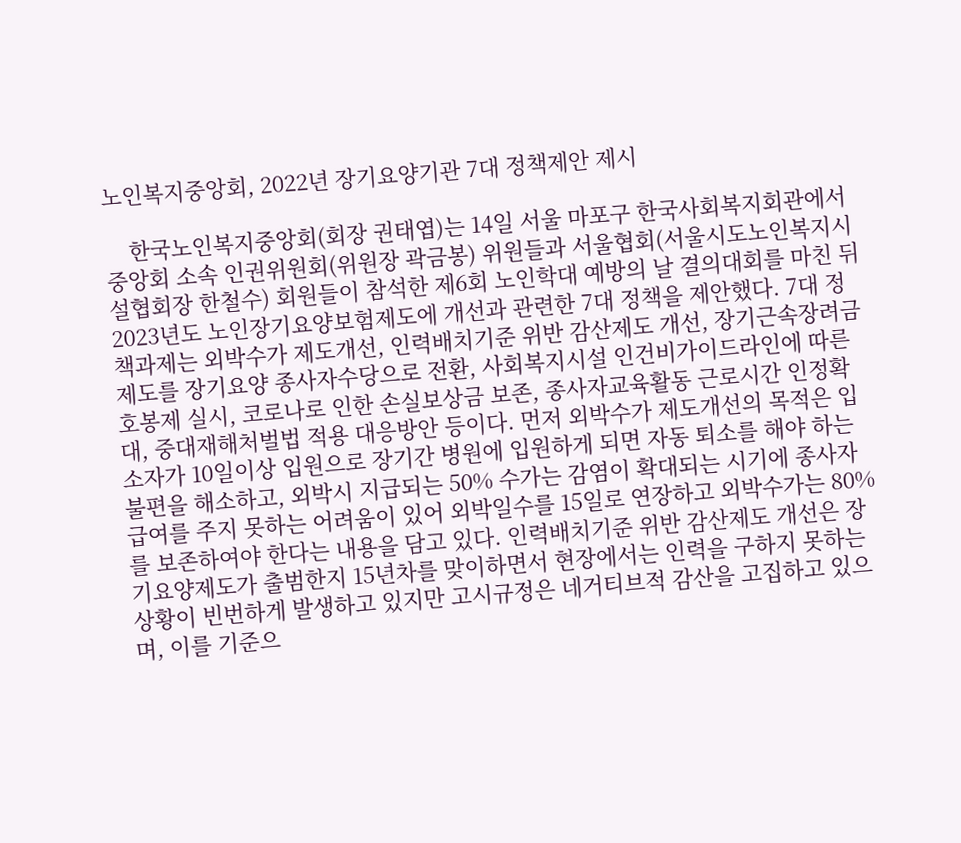노인복지중앙회, 2022년 장기요양기관 7대 정책제안 제시

    한국노인복지중앙회(회장 권태엽)는 14일 서울 마포구 한국사회복지회관에서 중앙회 소속 인권위원회(위원장 곽금봉) 위원들과 서울협회(서울시도노인복지시설협회장 한철수) 회원들이 참석한 제6회 노인학대 예방의 날 결의대회를 마친 뒤 2023년도 노인장기요양보험제도에 개선과 관련한 7대 정책을 제안했다. 7대 정책과제는 외박수가 제도개선, 인력배치기준 위반 감산제도 개선, 장기근속장려금 제도를 장기요양 종사자수당으로 전환, 사회복지시설 인건비가이드라인에 따른 호봉제 실시, 코로나로 인한 손실보상금 보존, 종사자교육활동 근로시간 인정확대, 중대재해처벌법 적용 대응방안 등이다. 먼저 외박수가 제도개선의 목적은 입소자가 10일이상 입원으로 장기간 병원에 입원하게 되면 자동 퇴소를 해야 하는 불편을 해소하고, 외박시 지급되는 50% 수가는 감염이 확대되는 시기에 종사자 급여를 주지 못하는 어려움이 있어 외박일수를 15일로 연장하고 외박수가는 80%를 보존하여야 한다는 내용을 담고 있다. 인력배치기준 위반 감산제도 개선은 장기요양제도가 출범한지 15년차를 맞이하면서 현장에서는 인력을 구하지 못하는 상황이 빈번하게 발생하고 있지만 고시규정은 네거티브적 감산을 고집하고 있으며, 이를 기준으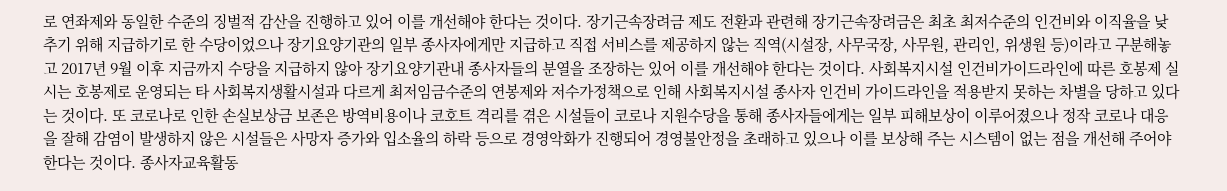로 연좌제와 동일한 수준의 징벌적 감산을 진행하고 있어 이를 개선해야 한다는 것이다. 장기근속장려금 제도 전환과 관련해 장기근속장려금은 최초 최저수준의 인건비와 이직율을 낮추기 위해 지급하기로 한 수당이었으나 장기요양기관의 일부 종사자에게만 지급하고 직접 서비스를 제공하지 않는 직역(시설장, 사무국장, 사무원, 관리인, 위생원 등)이라고 구분해놓고 2017년 9월 이후 지금까지 수당을 지급하지 않아 장기요양기관내 종사자들의 분열을 조장하는 있어 이를 개선해야 한다는 것이다. 사회복지시설 인건비가이드라인에 따른 호봉제 실시는 호봉제로 운영되는 타 사회복지생활시설과 다르게 최저임금수준의 연봉제와 저수가정책으로 인해 사회복지시설 종사자 인건비 가이드라인을 적용받지 못하는 차별을 당하고 있다는 것이다. 또 코로나로 인한 손실보상금 보존은 방역비용이나 코호트 격리를 겪은 시설들이 코로나 지원수당을 통해 종사자들에게는 일부 피해보상이 이루어졌으나 정작 코로나 대응을 잘해 감염이 발생하지 않은 시설들은 사망자 증가와 입소율의 하락 등으로 경영악화가 진행되어 경영불안정을 초래하고 있으나 이를 보상해 주는 시스템이 없는 점을 개선해 주어야 한다는 것이다. 종사자교육활동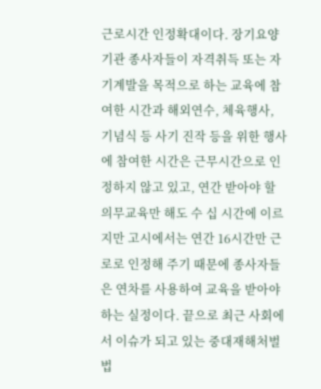근로시간 인정확대이다. 장기요양기관 종사자들이 자격취득 또는 자기계발을 목적으로 하는 교육에 참여한 시간과 해외연수, 체육행사, 기념식 등 사기 진작 등을 위한 행사에 참여한 시간은 근무시간으로 인정하지 않고 있고, 연간 받아야 할 의무교육만 해도 수 십 시간에 이르지만 고시에서는 연간 16시간만 근로로 인정해 주기 때문에 종사자들은 연차를 사용하여 교육을 받아야 하는 실정이다. 끝으로 최근 사회에서 이슈가 되고 있는 중대재해처벌법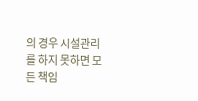의 경우 시설관리를 하지 못하면 모든 책임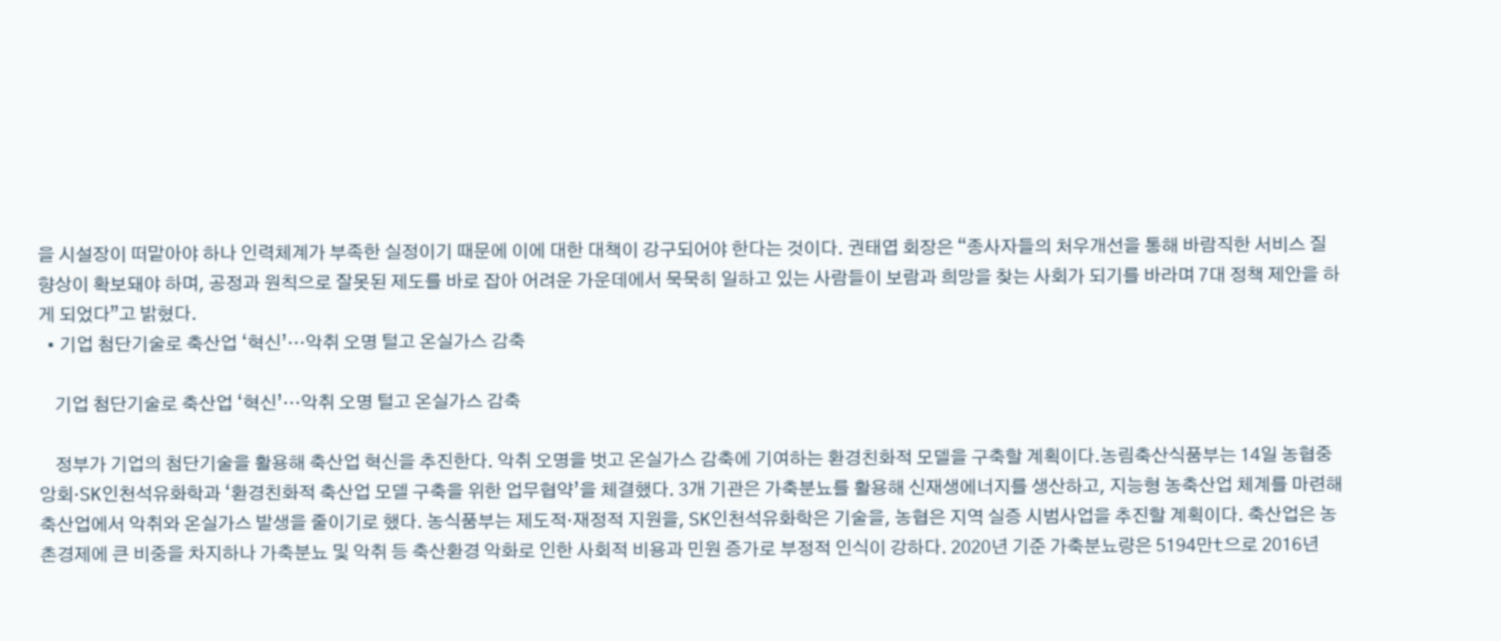을 시설장이 떠맡아야 하나 인력체계가 부족한 실정이기 때문에 이에 대한 대책이 강구되어야 한다는 것이다. 권태엽 회장은 “종사자들의 처우개선을 통해 바람직한 서비스 질 향상이 확보돼야 하며, 공정과 원칙으로 잘못된 제도를 바로 잡아 어려운 가운데에서 묵묵히 일하고 있는 사람들이 보람과 희망을 찾는 사회가 되기를 바라며 7대 정책 제안을 하게 되었다”고 밝혔다.
  • 기업 첨단기술로 축산업 ‘혁신’…악취 오명 털고 온실가스 감축

    기업 첨단기술로 축산업 ‘혁신’…악취 오명 털고 온실가스 감축

    정부가 기업의 첨단기술을 활용해 축산업 혁신을 추진한다. 악취 오명을 벗고 온실가스 감축에 기여하는 환경친화적 모델을 구축할 계획이다.농림축산식품부는 14일 농협중앙회·SK인천석유화학과 ‘환경친화적 축산업 모델 구축을 위한 업무협약’을 체결했다. 3개 기관은 가축분뇨를 활용해 신재생에너지를 생산하고, 지능형 농축산업 체계를 마련해 축산업에서 악취와 온실가스 발생을 줄이기로 했다. 농식품부는 제도적·재정적 지원을, SK인천석유화학은 기술을, 농협은 지역 실증 시범사업을 추진할 계획이다. 축산업은 농촌경제에 큰 비중을 차지하나 가축분뇨 및 악취 등 축산환경 악화로 인한 사회적 비용과 민원 증가로 부정적 인식이 강하다. 2020년 기준 가축분뇨량은 5194만t으로 2016년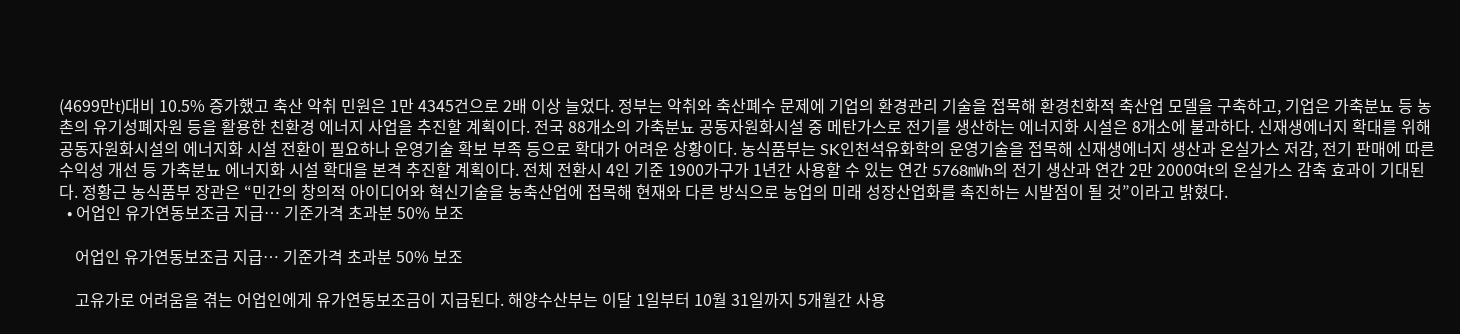(4699만t)대비 10.5% 증가했고 축산 악취 민원은 1만 4345건으로 2배 이상 늘었다. 정부는 악취와 축산폐수 문제에 기업의 환경관리 기술을 접목해 환경친화적 축산업 모델을 구축하고, 기업은 가축분뇨 등 농촌의 유기성폐자원 등을 활용한 친환경 에너지 사업을 추진할 계획이다. 전국 88개소의 가축분뇨 공동자원화시설 중 메탄가스로 전기를 생산하는 에너지화 시설은 8개소에 불과하다. 신재생에너지 확대를 위해 공동자원화시설의 에너지화 시설 전환이 필요하나 운영기술 확보 부족 등으로 확대가 어려운 상황이다. 농식품부는 SK인천석유화학의 운영기술을 접목해 신재생에너지 생산과 온실가스 저감, 전기 판매에 따른 수익성 개선 등 가축분뇨 에너지화 시설 확대을 본격 추진할 계획이다. 전체 전환시 4인 기준 1900가구가 1년간 사용할 수 있는 연간 5768㎽h의 전기 생산과 연간 2만 2000여t의 온실가스 감축 효과이 기대된다. 정황근 농식품부 장관은 “민간의 창의적 아이디어와 혁신기술을 농축산업에 접목해 현재와 다른 방식으로 농업의 미래 성장산업화를 촉진하는 시발점이 될 것”이라고 밝혔다.
  • 어업인 유가연동보조금 지급… 기준가격 초과분 50% 보조

    어업인 유가연동보조금 지급… 기준가격 초과분 50% 보조

    고유가로 어려움을 겪는 어업인에게 유가연동보조금이 지급된다. 해양수산부는 이달 1일부터 10월 31일까지 5개월간 사용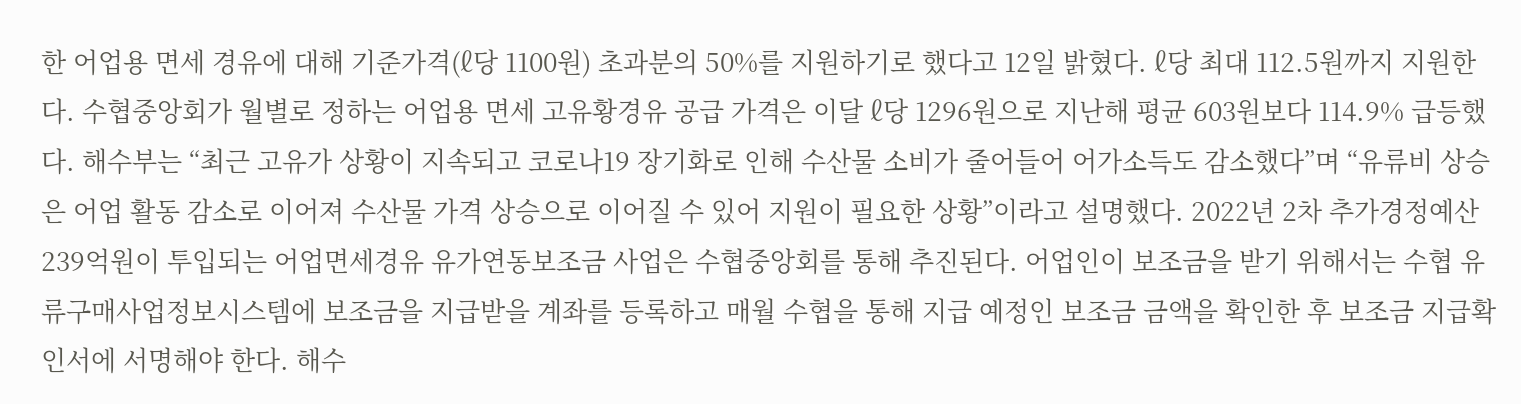한 어업용 면세 경유에 대해 기준가격(ℓ당 1100원) 초과분의 50%를 지원하기로 했다고 12일 밝혔다. ℓ당 최대 112.5원까지 지원한다. 수협중앙회가 월별로 정하는 어업용 면세 고유황경유 공급 가격은 이달 ℓ당 1296원으로 지난해 평균 603원보다 114.9% 급등했다. 해수부는 “최근 고유가 상황이 지속되고 코로나19 장기화로 인해 수산물 소비가 줄어들어 어가소득도 감소했다”며 “유류비 상승은 어업 활동 감소로 이어져 수산물 가격 상승으로 이어질 수 있어 지원이 필요한 상황”이라고 설명했다. 2022년 2차 추가경정예산 239억원이 투입되는 어업면세경유 유가연동보조금 사업은 수협중앙회를 통해 추진된다. 어업인이 보조금을 받기 위해서는 수협 유류구매사업정보시스템에 보조금을 지급받을 계좌를 등록하고 매월 수협을 통해 지급 예정인 보조금 금액을 확인한 후 보조금 지급확인서에 서명해야 한다. 해수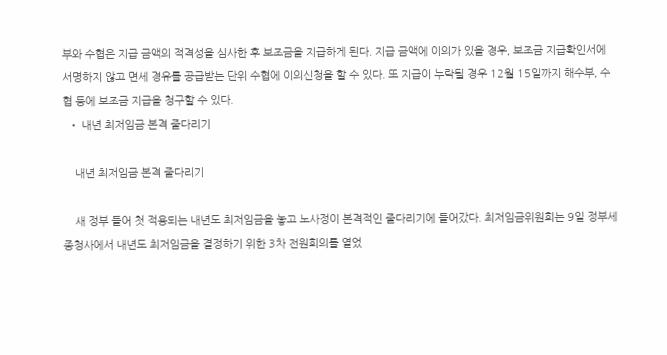부와 수협은 지급 금액의 적격성을 심사한 후 보조금을 지급하게 된다. 지급 금액에 이의가 있을 경우, 보조금 지급확인서에 서명하지 않고 면세 경유를 공급받는 단위 수협에 이의신청을 할 수 있다. 또 지급이 누락될 경우 12월 15일까지 해수부, 수협 등에 보조금 지급을 청구할 수 있다.
  • 내년 최저임금 본격 줄다리기

    내년 최저임금 본격 줄다리기

    새 정부 들어 첫 적용되는 내년도 최저임금을 놓고 노사정이 본격적인 줄다리기에 들어갔다. 최저임금위원회는 9일 정부세종청사에서 내년도 최저임금을 결정하기 위한 3차 전원회의를 열었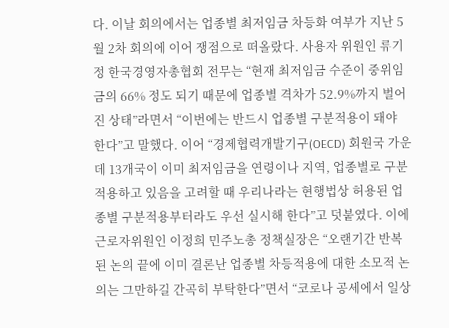다. 이날 회의에서는 업종별 최저임금 차등화 여부가 지난 5월 2차 회의에 이어 쟁점으로 떠올랐다. 사용자 위원인 류기정 한국경영자총협회 전무는 “현재 최저임금 수준이 중위임금의 66% 정도 되기 때문에 업종별 격차가 52.9%까지 벌어진 상태”라면서 “이번에는 반드시 업종별 구분적용이 돼야 한다”고 말했다. 이어 “경제협력개발기구(OECD) 회원국 가운데 13개국이 이미 최저임금을 연령이나 지역, 업종별로 구분 적용하고 있음을 고려할 때 우리나라는 현행법상 허용된 업종별 구분적용부터라도 우선 실시해 한다”고 덧붙였다. 이에 근로자위원인 이정희 민주노총 정책실장은 “오랜기간 반복된 논의 끝에 이미 결론난 업종별 차등적용에 대한 소모적 논의는 그만하길 간곡히 부탁한다”면서 “코로나 공세에서 일상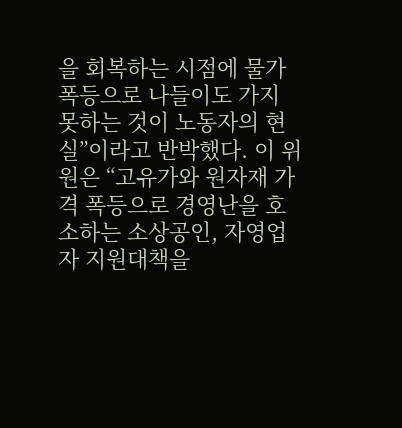을 회복하는 시점에 물가 폭등으로 나들이도 가지 못하는 것이 노동자의 현실”이라고 반박했다. 이 위원은 “고유가와 원자재 가격 폭등으로 경영난을 호소하는 소상공인, 자영업자 지원대책을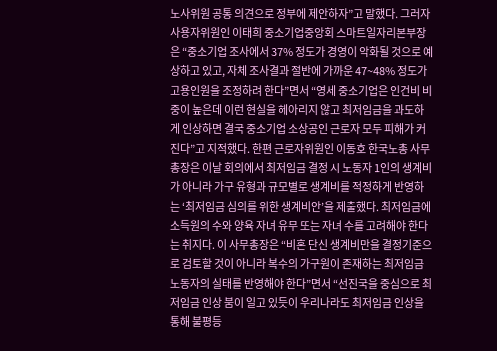노사위원 공통 의견으로 정부에 제안하자”고 말했다. 그러자 사용자위원인 이태희 중소기업중앙회 스마트일자리본부장은 “중소기업 조사에서 37% 정도가 경영이 악화될 것으로 예상하고 있고, 자체 조사결과 절반에 가까운 47~48% 정도가 고용인원을 조정하려 한다”면서 “영세 중소기업은 인건비 비중이 높은데 이런 현실을 헤아리지 않고 최저임금을 과도하게 인상하면 결국 중소기업 소상공인 근로자 모두 피해가 커진다”고 지적했다. 한편 근로자위원인 이동호 한국노총 사무총장은 이날 회의에서 최저임금 결정 시 노동자 1인의 생계비가 아니라 가구 유형과 규모별로 생계비를 적정하게 반영하는 ‘최저임금 심의를 위한 생계비안’을 제출했다. 최저임금에 소득원의 수와 양육 자녀 유무 또는 자녀 수를 고려해야 한다는 취지다. 이 사무총장은 “비혼 단신 생계비만을 결정기준으로 검토할 것이 아니라 복수의 가구원이 존재하는 최저임금노동자의 실태를 반영해야 한다”면서 “선진국을 중심으로 최저임금 인상 붐이 일고 있듯이 우리나라도 최저임금 인상을 통해 불평등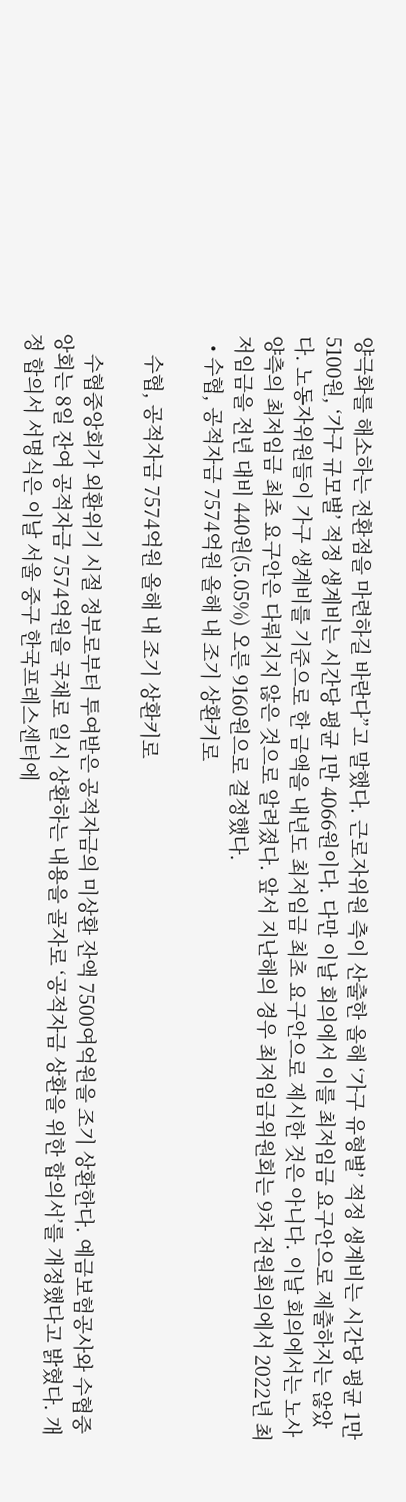양극화를 해소하는 전환점을 마련하길 바란다”고 말했다. 근로자위원 측이 산출한 올해 ‘가구 유형별’ 적정 생계비는 시간당 평균 1만 5100원, ‘가구 규모별’ 적정 생계비는 시간당 평균 1만 4066원이다. 다만 이날 회의에서 이를 최저임금 요구안으로 제출하지는 않았다. 노동자위원들이 가구 생계비를 기준으로 한 금액을 내년도 최저임금 최초 요구안으로 제시한 것은 아니다. 이날 회의에서는 노사 양측의 최저임금 최초 요구안은 다뤄지지 않은 것으로 알려졌다. 앞서 지난해의 경우 최저임금위원회는 9차 전원회의에서 2022년 최저임금을 전년 대비 440원(5.05%) 오른 9160원으로 결정했다.
  • 수협, 공적자금 7574억원 올해 내 조기 상환키로

    수협, 공적자금 7574억원 올해 내 조기 상환키로

    수협중앙회가 외환위기 시절 정부로부터 투여받은 공적자금의 미상환 잔액 7500여억원을 조기 상환한다. 예금보험공사와 수협중앙회는 8일 잔여 공적자금 7574억원을 국채로 일시 상환하는 내용을 골자로 ‘공적자금 상환을 위한 합의서’를 개정했다고 밝혔다. 개정 합의서 서명식은 이날 서울 중구 한국프레스센터에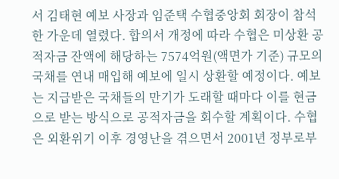서 김태현 예보 사장과 임준택 수협중앙회 회장이 참석한 가운데 열렸다. 합의서 개정에 따라 수협은 미상환 공적자금 잔액에 해당하는 7574억원(액면가 기준) 규모의 국채를 연내 매입해 예보에 일시 상환할 예정이다. 예보는 지급받은 국채들의 만기가 도래할 때마다 이를 현금으로 받는 방식으로 공적자금을 회수할 계획이다. 수협은 외환위기 이후 경영난을 겪으면서 2001년 정부로부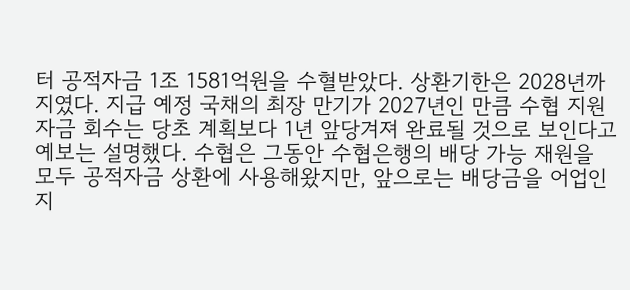터 공적자금 1조 1581억원을 수혈받았다. 상환기한은 2028년까지였다. 지급 예정 국채의 최장 만기가 2027년인 만큼 수협 지원자금 회수는 당초 계획보다 1년 앞당겨져 완료될 것으로 보인다고 예보는 설명했다. 수협은 그동안 수협은행의 배당 가능 재원을 모두 공적자금 상환에 사용해왔지만, 앞으로는 배당금을 어업인 지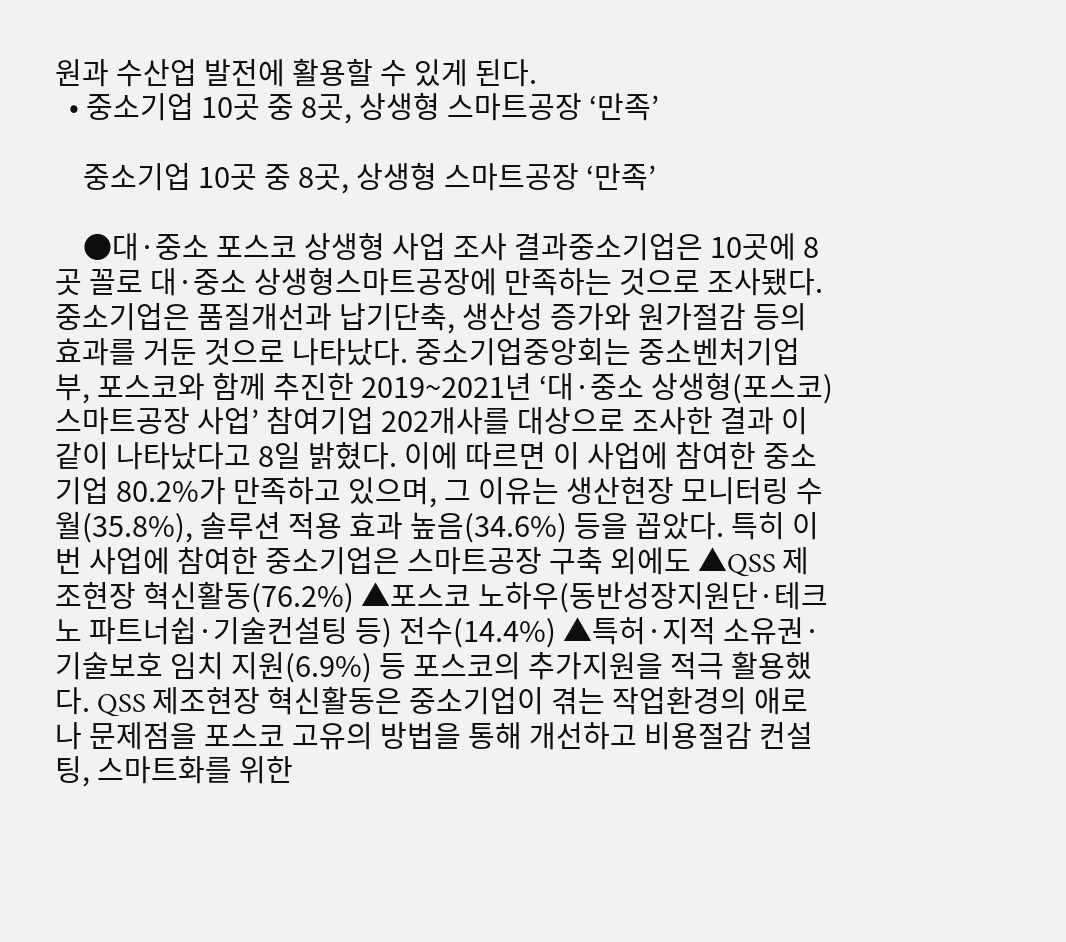원과 수산업 발전에 활용할 수 있게 된다.
  • 중소기업 10곳 중 8곳, 상생형 스마트공장 ‘만족’

    중소기업 10곳 중 8곳, 상생형 스마트공장 ‘만족’

    ●대·중소 포스코 상생형 사업 조사 결과중소기업은 10곳에 8곳 꼴로 대·중소 상생형스마트공장에 만족하는 것으로 조사됐다. 중소기업은 품질개선과 납기단축, 생산성 증가와 원가절감 등의 효과를 거둔 것으로 나타났다. 중소기업중앙회는 중소벤처기업부, 포스코와 함께 추진한 2019~2021년 ‘대·중소 상생형(포스코) 스마트공장 사업’ 참여기업 202개사를 대상으로 조사한 결과 이같이 나타났다고 8일 밝혔다. 이에 따르면 이 사업에 참여한 중소기업 80.2%가 만족하고 있으며, 그 이유는 생산현장 모니터링 수월(35.8%), 솔루션 적용 효과 높음(34.6%) 등을 꼽았다. 특히 이번 사업에 참여한 중소기업은 스마트공장 구축 외에도 ▲QSS 제조현장 혁신활동(76.2%) ▲포스코 노하우(동반성장지원단·테크노 파트너쉽·기술컨설팅 등) 전수(14.4%) ▲특허·지적 소유권·기술보호 임치 지원(6.9%) 등 포스코의 추가지원을 적극 활용했다. QSS 제조현장 혁신활동은 중소기업이 겪는 작업환경의 애로나 문제점을 포스코 고유의 방법을 통해 개선하고 비용절감 컨설팅, 스마트화를 위한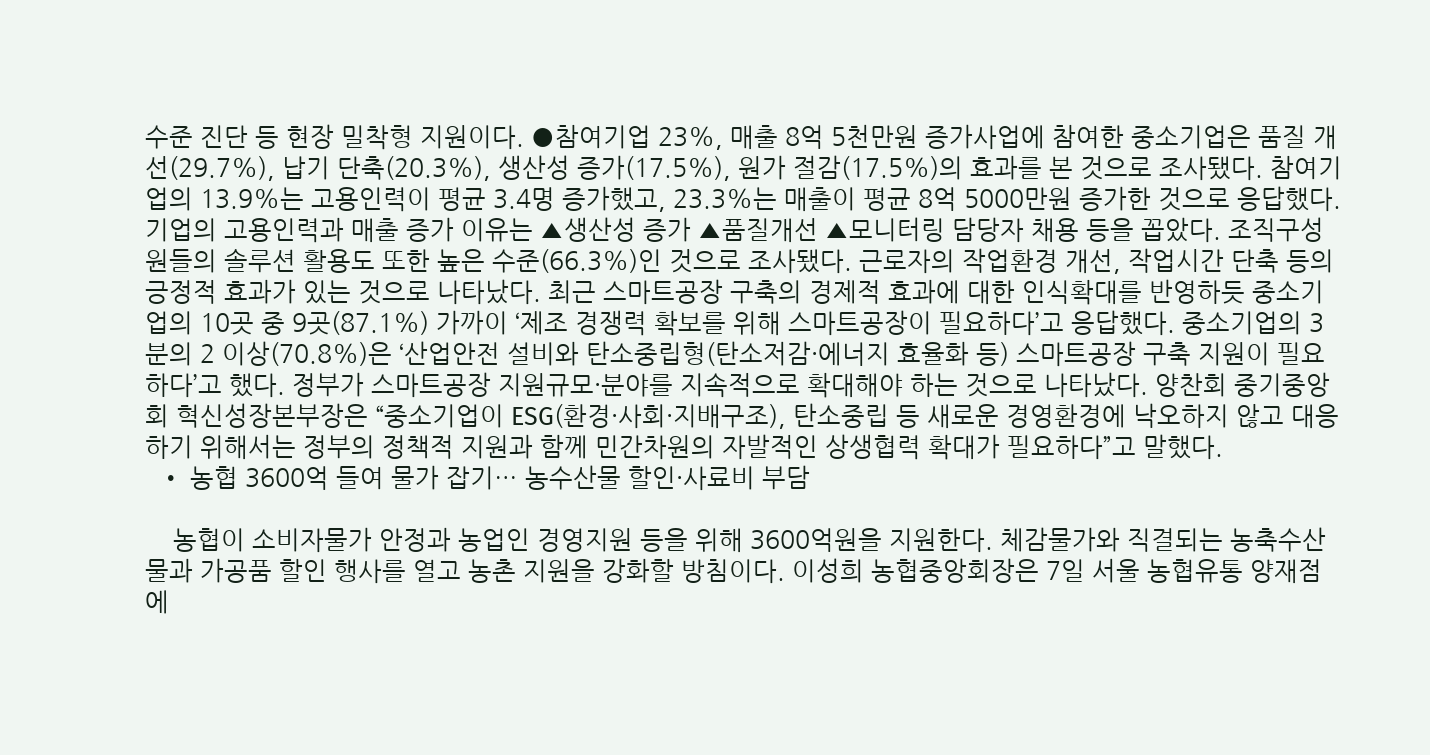수준 진단 등 현장 밀착형 지원이다. ●참여기업 23%, 매출 8억 5천만원 증가사업에 참여한 중소기업은 품질 개선(29.7%), 납기 단축(20.3%), 생산성 증가(17.5%), 원가 절감(17.5%)의 효과를 본 것으로 조사됐다. 참여기업의 13.9%는 고용인력이 평균 3.4명 증가했고, 23.3%는 매출이 평균 8억 5000만원 증가한 것으로 응답했다. 기업의 고용인력과 매출 증가 이유는 ▲생산성 증가 ▲품질개선 ▲모니터링 담당자 채용 등을 꼽았다. 조직구성원들의 솔루션 활용도 또한 높은 수준(66.3%)인 것으로 조사됐다. 근로자의 작업환경 개선, 작업시간 단축 등의 긍정적 효과가 있는 것으로 나타났다. 최근 스마트공장 구축의 경제적 효과에 대한 인식확대를 반영하듯 중소기업의 10곳 중 9곳(87.1%) 가까이 ‘제조 경쟁력 확보를 위해 스마트공장이 필요하다’고 응답했다. 중소기업의 3분의 2 이상(70.8%)은 ‘산업안전 설비와 탄소중립형(탄소저감·에너지 효율화 등) 스마트공장 구축 지원이 필요하다’고 했다. 정부가 스마트공장 지원규모·분야를 지속적으로 확대해야 하는 것으로 나타났다. 양찬회 중기중앙회 혁신성장본부장은 “중소기업이 ESG(환경·사회·지배구조), 탄소중립 등 새로운 경영환경에 낙오하지 않고 대응하기 위해서는 정부의 정책적 지원과 함께 민간차원의 자발적인 상생협력 확대가 필요하다”고 말했다.
  • 농협 3600억 들여 물가 잡기… 농수산물 할인·사료비 부담

    농협이 소비자물가 안정과 농업인 경영지원 등을 위해 3600억원을 지원한다. 체감물가와 직결되는 농축수산물과 가공품 할인 행사를 열고 농촌 지원을 강화할 방침이다. 이성희 농협중앙회장은 7일 서울 농협유통 양재점에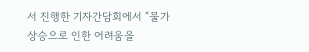서 진행한 기자간담회에서 “물가 상승으로 인한 어려움을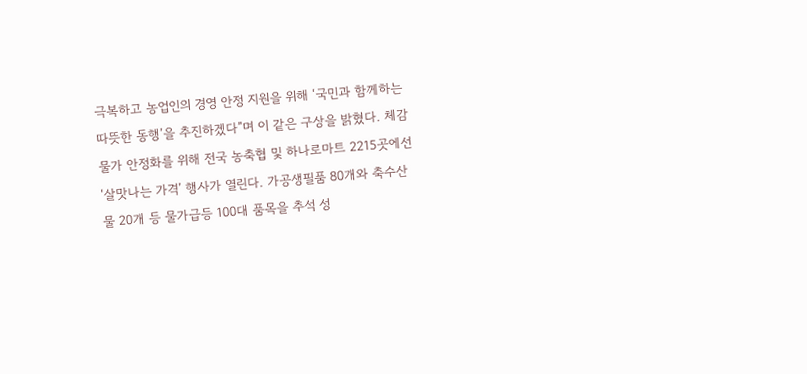극복하고 농업인의 경영 안정 지원을 위해 ‘국민과 함께하는 따뜻한 동행’을 추진하겠다”며 이 같은 구상을 밝혔다. 체감물가 안정화를 위해 전국 농축협 및 하나로마트 2215곳에선 ‘살맛나는 가격’ 행사가 열린다. 가공생필품 80개와 축수산물 20개 등 물가급등 100대 품목을 추석 성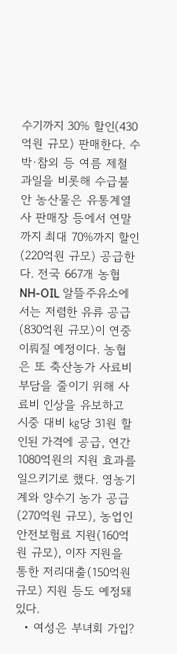수기까지 30% 할인(430억원 규모) 판매한다. 수박·참외 등 여름 제철 과일을 비롯해 수급불안 농산물은 유통계열사 판매장 등에서 연말까지 최대 70%까지 할인(220억원 규모) 공급한다. 전국 667개 농협 NH-OIL 알뜰주유소에서는 저렴한 유류 공급(830억원 규모)이 연중 이뤄질 예정이다. 농협은 또 축산농가 사료비 부담을 줄이기 위해 사료비 인상을 유보하고 시중 대비 ㎏당 31원 할인된 가격에 공급, 연간 1080억원의 지원 효과를 일으키기로 했다. 영농기계와 양수기 농가 공급(270억원 규모), 농업인 안전보험료 지원(160억원 규모), 이자 지원을 통한 저리대출(150억원 규모) 지원 등도 예정돼 있다.
  • 여성은 부녀회 가입?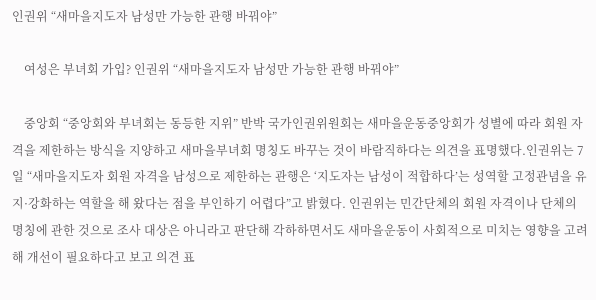인권위 “새마을지도자 남성만 가능한 관행 바꿔야”

    여성은 부녀회 가입? 인권위 “새마을지도자 남성만 가능한 관행 바꿔야”

    중앙회 “중앙회와 부녀회는 동등한 지위” 반박 국가인권위원회는 새마을운동중앙회가 성별에 따라 회원 자격을 제한하는 방식을 지양하고 새마을부녀회 명칭도 바꾸는 것이 바람직하다는 의견을 표명했다.인권위는 7일 “새마을지도자 회원 자격을 남성으로 제한하는 관행은 ‘지도자는 남성이 적합하다’는 성역할 고정관념을 유지·강화하는 역할을 해 왔다는 점을 부인하기 어렵다”고 밝혔다. 인권위는 민간단체의 회원 자격이나 단체의 명칭에 관한 것으로 조사 대상은 아니라고 판단해 각하하면서도 새마을운동이 사회적으로 미치는 영향을 고려해 개선이 필요하다고 보고 의견 표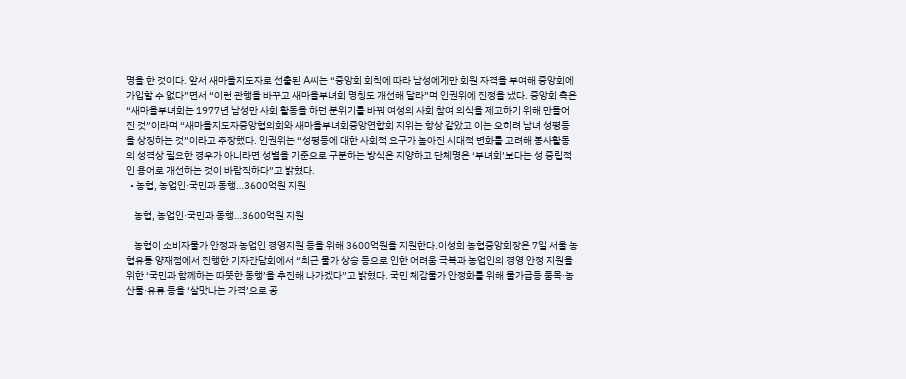명을 한 것이다. 앞서 새마을지도자로 선출된 A씨는 “중앙회 회칙에 따라 남성에게만 회원 자격을 부여해 중앙회에 가입할 수 없다”면서 “이런 관행을 바꾸고 새마을부녀회 명칭도 개선해 달라”며 인권위에 진정을 냈다. 중앙회 측은 “새마을부녀회는 1977년 남성만 사회 활동을 하던 분위기를 바꿔 여성의 사회 참여 의식을 제고하기 위해 만들어진 것”이라며 “새마을지도자중앙협의회와 새마을부녀회중앙연합회 지위는 항상 같았고 이는 오히려 남녀 성평등을 상징하는 것”이라고 주장했다. 인권위는 “성평등에 대한 사회적 요구가 높아진 시대적 변화를 고려해 봉사활동의 성격상 필요한 경우가 아니라면 성별을 기준으로 구분하는 방식은 지양하고 단체명은 ‘부녀회’보다는 성 중립적인 용어로 개선하는 것이 바람직하다”고 밝혔다.
  • 농협, 농업인·국민과 동행…3600억원 지원

    농협, 농업인·국민과 동행…3600억원 지원

    농협이 소비자물가 안정과 농업인 경영지원 등을 위해 3600억원을 지원한다.이성희 농협중앙회장은 7일 서울 농협유통 양재점에서 진행한 기자간담회에서 “최근 물가 상승 등으로 인한 어려움 극복과 농업인의 경영 안정 지원을 위한 ‘국민과 함께하는 따뜻한 동행’을 추진해 나가겠다”고 밝혔다. 국민 체감물가 안정화를 위해 물가급등 품목·농산물·유류 등을 ‘살맛나는 가격’으로 공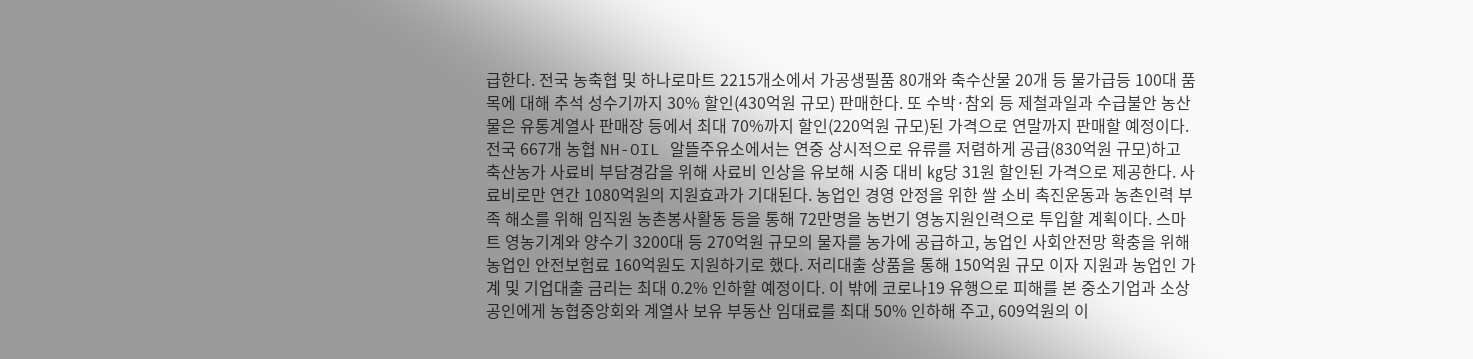급한다. 전국 농축협 및 하나로마트 2215개소에서 가공생필품 80개와 축수산물 20개 등 물가급등 100대 품목에 대해 추석 성수기까지 30% 할인(430억원 규모) 판매한다. 또 수박·참외 등 제철과일과 수급불안 농산물은 유통계열사 판매장 등에서 최대 70%까지 할인(220억원 규모)된 가격으로 연말까지 판매할 예정이다. 전국 667개 농협 NH-OIL 알뜰주유소에서는 연중 상시적으로 유류를 저렴하게 공급(830억원 규모)하고 축산농가 사료비 부담경감을 위해 사료비 인상을 유보해 시중 대비 ㎏당 31원 할인된 가격으로 제공한다. 사료비로만 연간 1080억원의 지원효과가 기대된다. 농업인 경영 안정을 위한 쌀 소비 촉진운동과 농촌인력 부족 해소를 위해 임직원 농촌봉사활동 등을 통해 72만명을 농번기 영농지원인력으로 투입할 계획이다. 스마트 영농기계와 양수기 3200대 등 270억원 규모의 물자를 농가에 공급하고, 농업인 사회안전망 확충을 위해 농업인 안전보험료 160억원도 지원하기로 했다. 저리대출 상품을 통해 150억원 규모 이자 지원과 농업인 가계 및 기업대출 금리는 최대 0.2% 인하할 예정이다. 이 밖에 코로나19 유행으로 피해를 본 중소기업과 소상공인에게 농협중앙회와 계열사 보유 부동산 임대료를 최대 50% 인하해 주고, 609억원의 이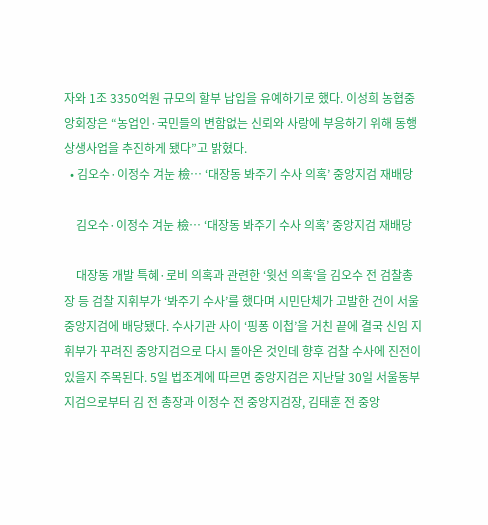자와 1조 3350억원 규모의 할부 납입을 유예하기로 했다. 이성희 농협중앙회장은 “농업인·국민들의 변함없는 신뢰와 사랑에 부응하기 위해 동행 상생사업을 추진하게 됐다”고 밝혔다.
  • 김오수·이정수 겨눈 檢… ‘대장동 봐주기 수사 의혹’ 중앙지검 재배당

    김오수·이정수 겨눈 檢… ‘대장동 봐주기 수사 의혹’ 중앙지검 재배당

    대장동 개발 특혜·로비 의혹과 관련한 ‘윗선 의혹‘을 김오수 전 검찰총장 등 검찰 지휘부가 ‘봐주기 수사’를 했다며 시민단체가 고발한 건이 서울중앙지검에 배당됐다. 수사기관 사이 ‘핑퐁 이첩’을 거친 끝에 결국 신임 지휘부가 꾸려진 중앙지검으로 다시 돌아온 것인데 향후 검찰 수사에 진전이 있을지 주목된다. 5일 법조계에 따르면 중앙지검은 지난달 30일 서울동부지검으로부터 김 전 총장과 이정수 전 중앙지검장, 김태훈 전 중앙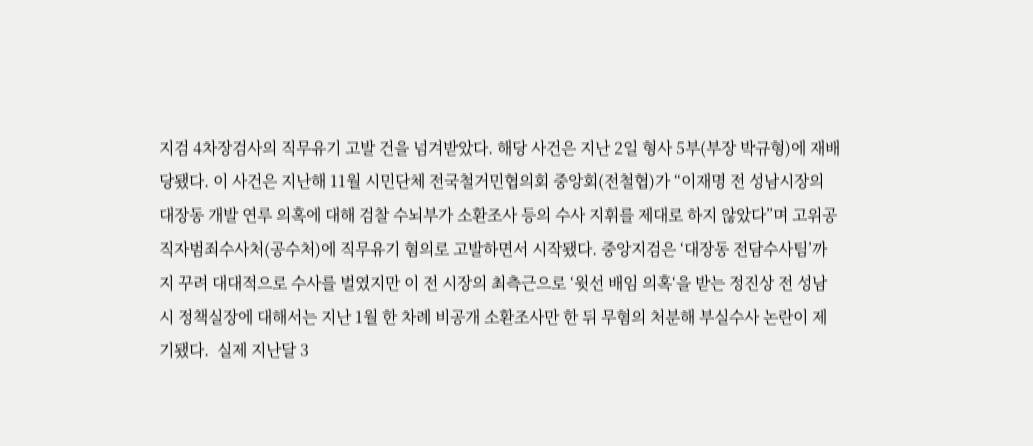지검 4차장검사의 직무유기 고발 건을 넘겨받았다. 해당 사건은 지난 2일 형사 5부(부장 박규형)에 재배당됐다. 이 사건은 지난해 11월 시민단체 전국철거민협의회 중앙회(전철협)가 “이재명 전 성남시장의 대장동 개발 연루 의혹에 대해 검찰 수뇌부가 소환조사 등의 수사 지휘를 제대로 하지 않았다”며 고위공직자범죄수사처(공수처)에 직무유기 혐의로 고발하면서 시작됐다. 중앙지검은 ‘대장동 전담수사팀’까지 꾸려 대대적으로 수사를 벌였지만 이 전 시장의 최측근으로 ‘윗선 배임 의혹‘을 받는 정진상 전 성남시 정책실장에 대해서는 지난 1월 한 차례 비공개 소환조사만 한 뒤 무혐의 처분해 부실수사 논란이 제기됐다.  실제 지난달 3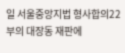일 서울중앙지법 형사합의22부의 대장동 재판에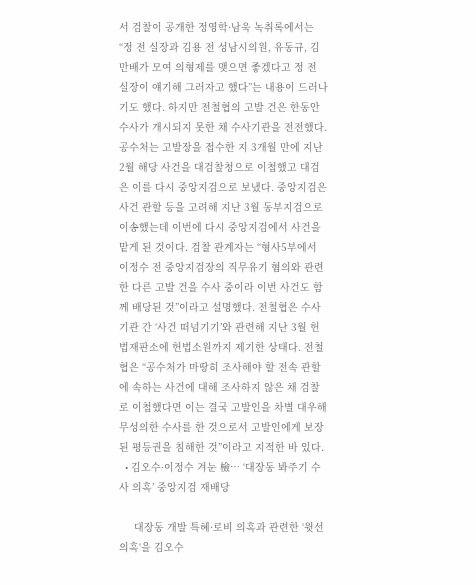서 검찰이 공개한 정영학·남욱 녹취록에서는 “정 전 실장과 김용 전 성남시의원, 유동규, 김만배가 모여 의형제를 맺으면 좋겠다고 정 전 실장이 얘기해 그러자고 했다”는 내용이 드러나기도 했다. 하지만 전철협의 고발 건은 한동안 수사가 개시되지 못한 채 수사기관을 전전했다. 공수처는 고발장을 접수한 지 3개월 만에 지난 2월 해당 사건을 대검찰청으로 이첩했고 대검은 이를 다시 중앙지검으로 보냈다. 중앙지검은 사건 관할 등을 고려해 지난 3월 동부지검으로 이송했는데 이번에 다시 중앙지검에서 사건을 맡게 된 것이다. 검찰 관계자는 “형사5부에서 이정수 전 중앙지검장의 직무유기 혐의와 관련한 다른 고발 건을 수사 중이라 이번 사건도 함께 배당된 것”이라고 설명했다. 전철협은 수사기관 간 ‘사건 떠넘기기’와 관련해 지난 3월 헌법재판소에 헌법소원까지 제기한 상태다. 전철협은 “공수처가 마땅히 조사해야 할 전속 관할에 속하는 사건에 대해 조사하지 않은 채 검찰로 이첩했다면 이는 결국 고발인을 차별 대우해 무성의한 수사를 한 것으로서 고발인에게 보장된 평등권을 침해한 것”이라고 지적한 바 있다.
  • 김오수·이정수 겨눈 檢… ‘대장동 봐주기 수사 의혹’ 중앙지검 재배당

     대장동 개발 특혜·로비 의혹과 관련한 ‘윗선 의혹‘을 김오수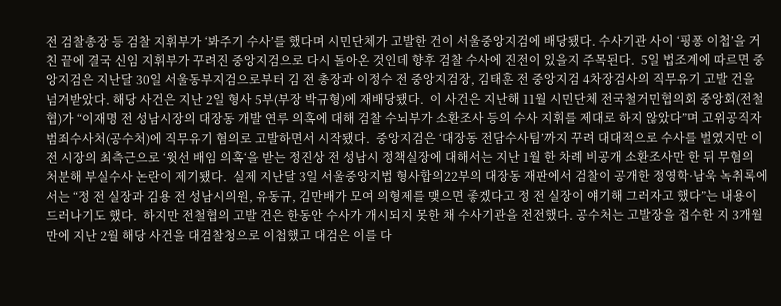전 검찰총장 등 검찰 지휘부가 ‘봐주기 수사’를 했다며 시민단체가 고발한 건이 서울중앙지검에 배당됐다. 수사기관 사이 ‘핑퐁 이첩’을 거친 끝에 결국 신임 지휘부가 꾸려진 중앙지검으로 다시 돌아온 것인데 향후 검찰 수사에 진전이 있을지 주목된다.  5일 법조계에 따르면 중앙지검은 지난달 30일 서울동부지검으로부터 김 전 총장과 이정수 전 중앙지검장, 김태훈 전 중앙지검 4차장검사의 직무유기 고발 건을 넘겨받았다. 해당 사건은 지난 2일 형사 5부(부장 박규형)에 재배당됐다.  이 사건은 지난해 11월 시민단체 전국철거민협의회 중앙회(전철협)가 “이재명 전 성남시장의 대장동 개발 연루 의혹에 대해 검찰 수뇌부가 소환조사 등의 수사 지휘를 제대로 하지 않았다”며 고위공직자범죄수사처(공수처)에 직무유기 혐의로 고발하면서 시작됐다.  중앙지검은 ‘대장동 전담수사팀’까지 꾸려 대대적으로 수사를 벌였지만 이 전 시장의 최측근으로 ‘윗선 배임 의혹‘을 받는 정진상 전 성남시 정책실장에 대해서는 지난 1월 한 차례 비공개 소환조사만 한 뒤 무혐의 처분해 부실수사 논란이 제기됐다.  실제 지난달 3일 서울중앙지법 형사합의22부의 대장동 재판에서 검찰이 공개한 정영학·남욱 녹취록에서는 “정 전 실장과 김용 전 성남시의원, 유동규, 김만배가 모여 의형제를 맺으면 좋겠다고 정 전 실장이 얘기해 그러자고 했다”는 내용이 드러나기도 했다.  하지만 전철협의 고발 건은 한동안 수사가 개시되지 못한 채 수사기관을 전전했다. 공수처는 고발장을 접수한 지 3개월 만에 지난 2월 해당 사건을 대검찰청으로 이첩했고 대검은 이를 다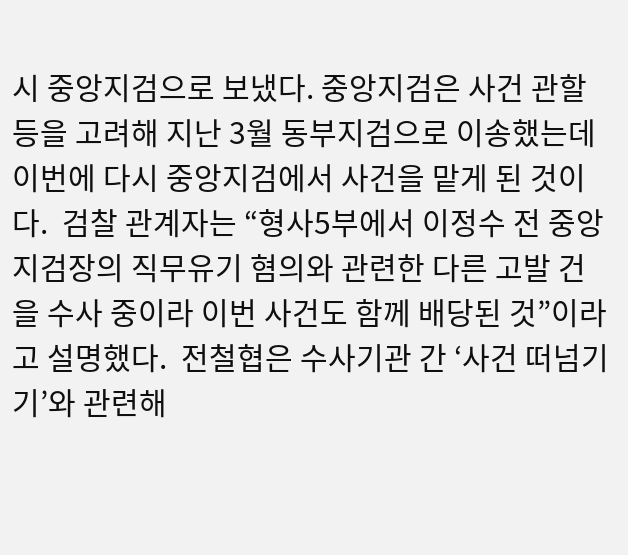시 중앙지검으로 보냈다. 중앙지검은 사건 관할 등을 고려해 지난 3월 동부지검으로 이송했는데 이번에 다시 중앙지검에서 사건을 맡게 된 것이다.  검찰 관계자는 “형사5부에서 이정수 전 중앙지검장의 직무유기 혐의와 관련한 다른 고발 건을 수사 중이라 이번 사건도 함께 배당된 것”이라고 설명했다.  전철협은 수사기관 간 ‘사건 떠넘기기’와 관련해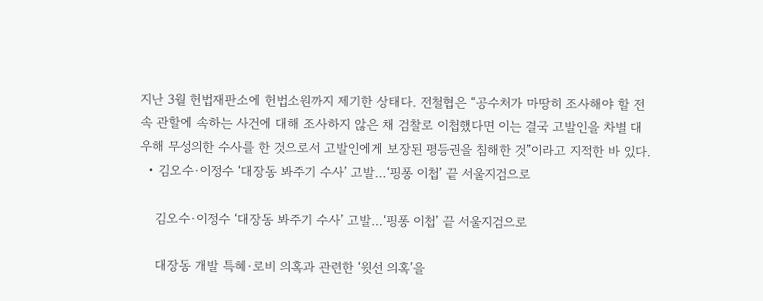지난 3월 헌법재판소에 헌법소원까지 제기한 상태다. 전철협은 “공수처가 마땅히 조사해야 할 전속 관할에 속하는 사건에 대해 조사하지 않은 채 검찰로 이첩했다면 이는 결국 고발인을 차별 대우해 무성의한 수사를 한 것으로서 고발인에게 보장된 평등권을 침해한 것”이라고 지적한 바 있다.
  • 김오수·이정수 ‘대장동 봐주기 수사’ 고발…‘핑퐁 이첩’ 끝 서울지검으로

    김오수·이정수 ‘대장동 봐주기 수사’ 고발…‘핑퐁 이첩’ 끝 서울지검으로

    대장동 개발 특혜·로비 의혹과 관련한 ‘윗선 의혹’을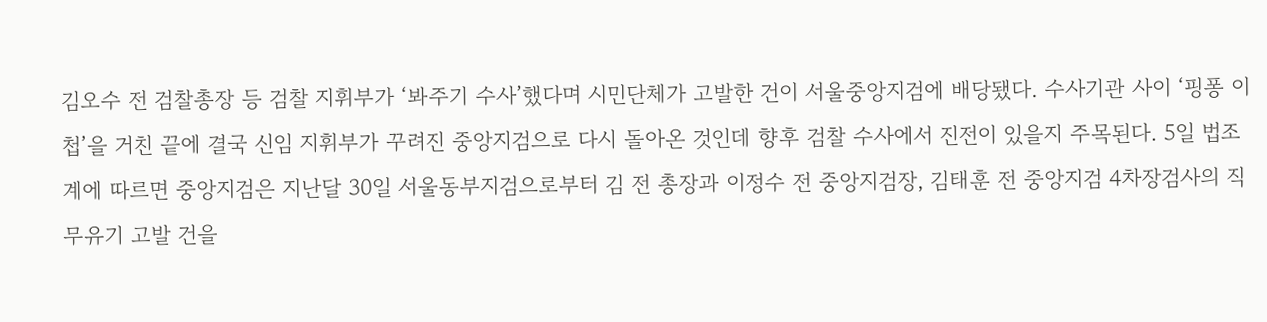김오수 전 검찰총장 등 검찰 지휘부가 ‘봐주기 수사’했다며 시민단체가 고발한 건이 서울중앙지검에 배당됐다. 수사기관 사이 ‘핑퐁 이첩’을 거친 끝에 결국 신임 지휘부가 꾸려진 중앙지검으로 다시 돌아온 것인데 향후 검찰 수사에서 진전이 있을지 주목된다. 5일 법조계에 따르면 중앙지검은 지난달 30일 서울동부지검으로부터 김 전 총장과 이정수 전 중앙지검장, 김태훈 전 중앙지검 4차장검사의 직무유기 고발 건을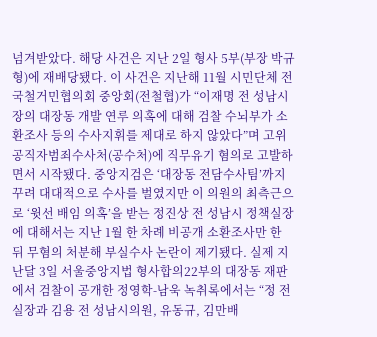넘겨받았다. 해당 사건은 지난 2일 형사 5부(부장 박규형)에 재배당됐다. 이 사건은 지난해 11월 시민단체 전국철거민협의회 중앙회(전철협)가 “이재명 전 성남시장의 대장동 개발 연루 의혹에 대해 검찰 수뇌부가 소환조사 등의 수사지휘를 제대로 하지 않았다”며 고위공직자범죄수사처(공수처)에 직무유기 혐의로 고발하면서 시작됐다. 중앙지검은 ‘대장동 전담수사팀’까지 꾸려 대대적으로 수사를 벌였지만 이 의원의 최측근으로 ‘윗선 배임 의혹’을 받는 정진상 전 성남시 정책실장에 대해서는 지난 1월 한 차례 비공개 소환조사만 한 뒤 무혐의 처분해 부실수사 논란이 제기됐다. 실제 지난달 3일 서울중앙지법 형사합의22부의 대장동 재판에서 검찰이 공개한 정영학-남욱 녹취록에서는 “정 전 실장과 김용 전 성남시의원, 유동규, 김만배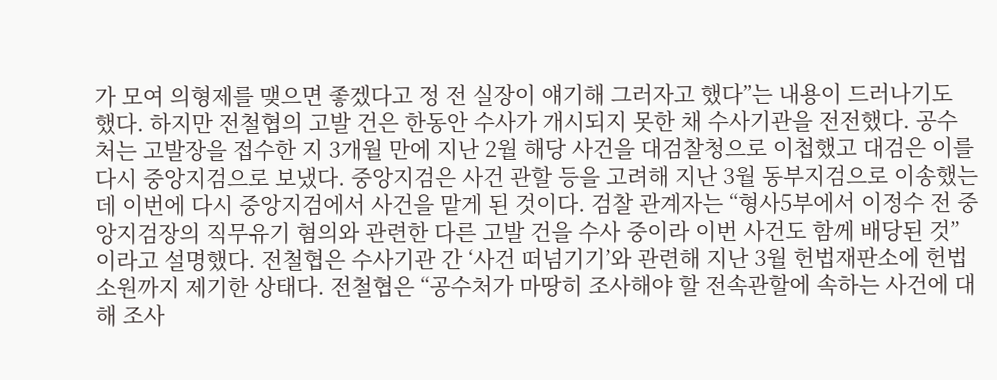가 모여 의형제를 맺으면 좋겠다고 정 전 실장이 얘기해 그러자고 했다”는 내용이 드러나기도 했다. 하지만 전철협의 고발 건은 한동안 수사가 개시되지 못한 채 수사기관을 전전했다. 공수처는 고발장을 접수한 지 3개월 만에 지난 2월 해당 사건을 대검찰청으로 이첩했고 대검은 이를 다시 중앙지검으로 보냈다. 중앙지검은 사건 관할 등을 고려해 지난 3월 동부지검으로 이송했는데 이번에 다시 중앙지검에서 사건을 맡게 된 것이다. 검찰 관계자는 “형사5부에서 이정수 전 중앙지검장의 직무유기 혐의와 관련한 다른 고발 건을 수사 중이라 이번 사건도 함께 배당된 것”이라고 설명했다. 전철협은 수사기관 간 ‘사건 떠넘기기’와 관련해 지난 3월 헌법재판소에 헌법소원까지 제기한 상태다. 전철협은 “공수처가 마땅히 조사해야 할 전속관할에 속하는 사건에 대해 조사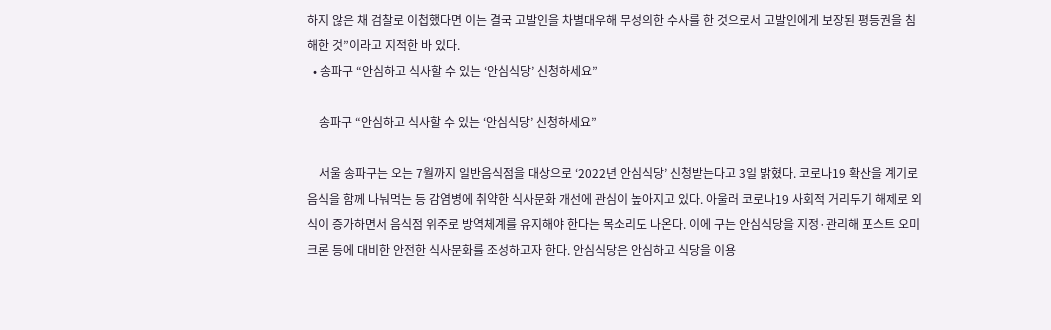하지 않은 채 검찰로 이첩했다면 이는 결국 고발인을 차별대우해 무성의한 수사를 한 것으로서 고발인에게 보장된 평등권을 침해한 것”이라고 지적한 바 있다.
  • 송파구 “안심하고 식사할 수 있는 ‘안심식당’ 신청하세요”

    송파구 “안심하고 식사할 수 있는 ‘안심식당’ 신청하세요”

    서울 송파구는 오는 7월까지 일반음식점을 대상으로 ‘2022년 안심식당’ 신청받는다고 3일 밝혔다. 코로나19 확산을 계기로 음식을 함께 나눠먹는 등 감염병에 취약한 식사문화 개선에 관심이 높아지고 있다. 아울러 코로나19 사회적 거리두기 해제로 외식이 증가하면서 음식점 위주로 방역체계를 유지해야 한다는 목소리도 나온다. 이에 구는 안심식당을 지정·관리해 포스트 오미크론 등에 대비한 안전한 식사문화를 조성하고자 한다. 안심식당은 안심하고 식당을 이용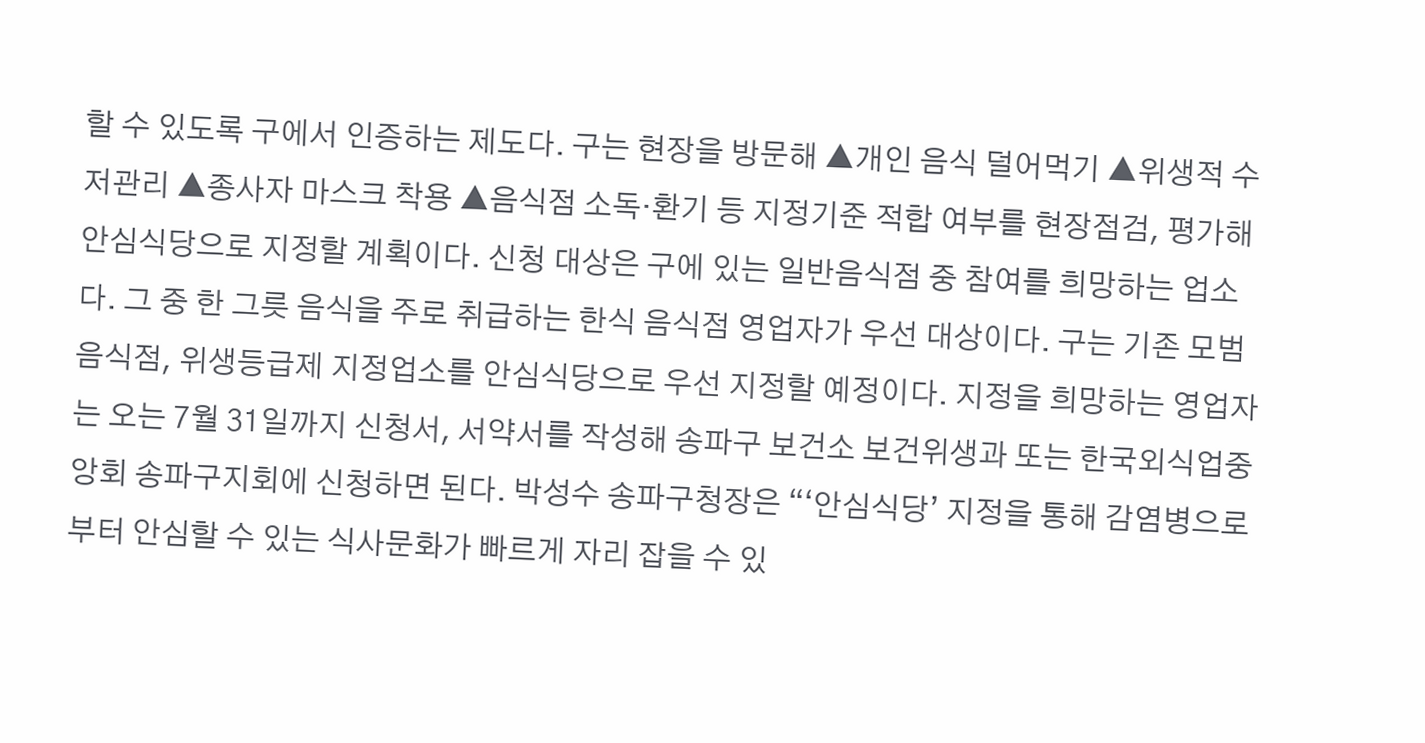할 수 있도록 구에서 인증하는 제도다. 구는 현장을 방문해 ▲개인 음식 덜어먹기 ▲위생적 수저관리 ▲종사자 마스크 착용 ▲음식점 소독·환기 등 지정기준 적합 여부를 현장점검, 평가해 안심식당으로 지정할 계획이다. 신청 대상은 구에 있는 일반음식점 중 참여를 희망하는 업소다. 그 중 한 그릇 음식을 주로 취급하는 한식 음식점 영업자가 우선 대상이다. 구는 기존 모범음식점, 위생등급제 지정업소를 안심식당으로 우선 지정할 예정이다. 지정을 희망하는 영업자는 오는 7월 31일까지 신청서, 서약서를 작성해 송파구 보건소 보건위생과 또는 한국외식업중앙회 송파구지회에 신청하면 된다. 박성수 송파구청장은 “‘안심식당’ 지정을 통해 감염병으로부터 안심할 수 있는 식사문화가 빠르게 자리 잡을 수 있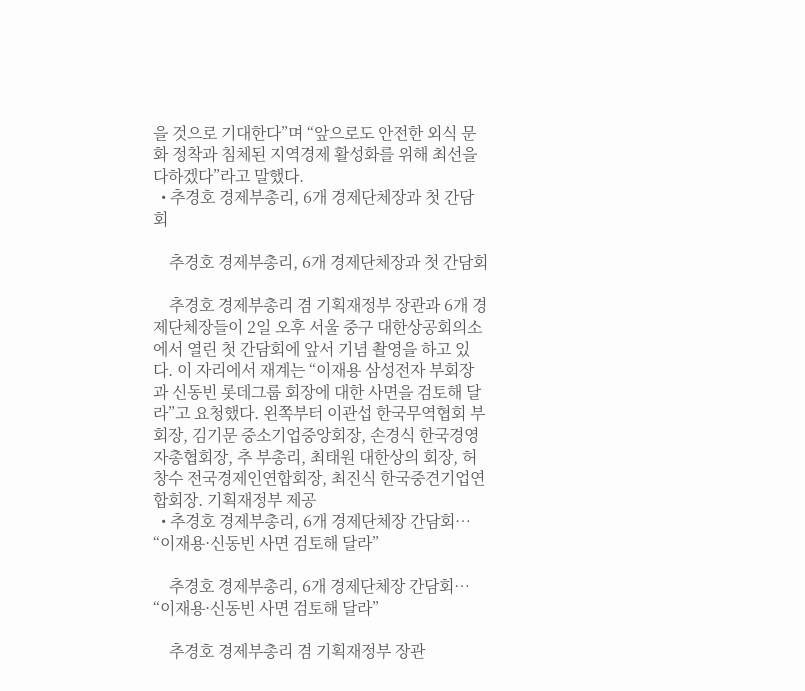을 것으로 기대한다”며 “앞으로도 안전한 외식 문화 정착과 침체된 지역경제 활성화를 위해 최선을 다하겠다”라고 말했다.
  • 추경호 경제부총리, 6개 경제단체장과 첫 간담회

    추경호 경제부총리, 6개 경제단체장과 첫 간담회

    추경호 경제부총리 겸 기획재정부 장관과 6개 경제단체장들이 2일 오후 서울 중구 대한상공회의소에서 열린 첫 간담회에 앞서 기념 촬영을 하고 있다. 이 자리에서 재계는 “이재용 삼성전자 부회장과 신동빈 롯데그룹 회장에 대한 사면을 검토해 달라”고 요청했다. 왼쪽부터 이관섭 한국무역협회 부회장, 김기문 중소기업중앙회장, 손경식 한국경영자총협회장, 추 부총리, 최태원 대한상의 회장, 허창수 전국경제인연합회장, 최진식 한국중견기업연합회장. 기획재정부 제공
  • 추경호 경제부총리, 6개 경제단체장 간담회… “이재용·신동빈 사면 검토해 달라”

    추경호 경제부총리, 6개 경제단체장 간담회… “이재용·신동빈 사면 검토해 달라”

    추경호 경제부총리 겸 기획재정부 장관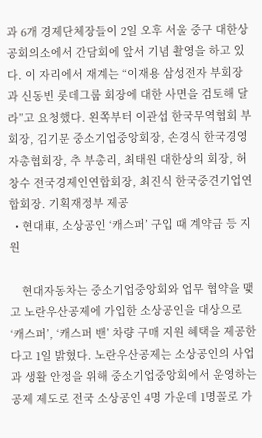과 6개 경제단체장들이 2일 오후 서울 중구 대한상공회의소에서 간담회에 앞서 기념 촬영을 하고 있다. 이 자리에서 재계는 “이재용 삼성전자 부회장과 신동빈 롯데그룹 회장에 대한 사면을 검토해 달라”고 요청했다. 왼쪽부터 이관섭 한국무역협회 부회장, 김기문 중소기업중앙회장, 손경식 한국경영자총협회장, 추 부총리, 최태원 대한상의 회장, 허창수 전국경제인연합회장, 최진식 한국중견기업연합회장. 기획재정부 제공
  • 현대車, 소상공인 ‘캐스퍼’ 구입 때 계약금 등 지원

    현대자동차는 중소기업중앙회와 업무 협약을 맺고 노란우산공제에 가입한 소상공인을 대상으로 ‘캐스퍼’, ‘캐스퍼 밴’ 차량 구매 지원 혜택을 제공한다고 1일 밝혔다. 노란우산공제는 소상공인의 사업과 생활 안정을 위해 중소기업중앙회에서 운영하는 공제 제도로 전국 소상공인 4명 가운데 1명꼴로 가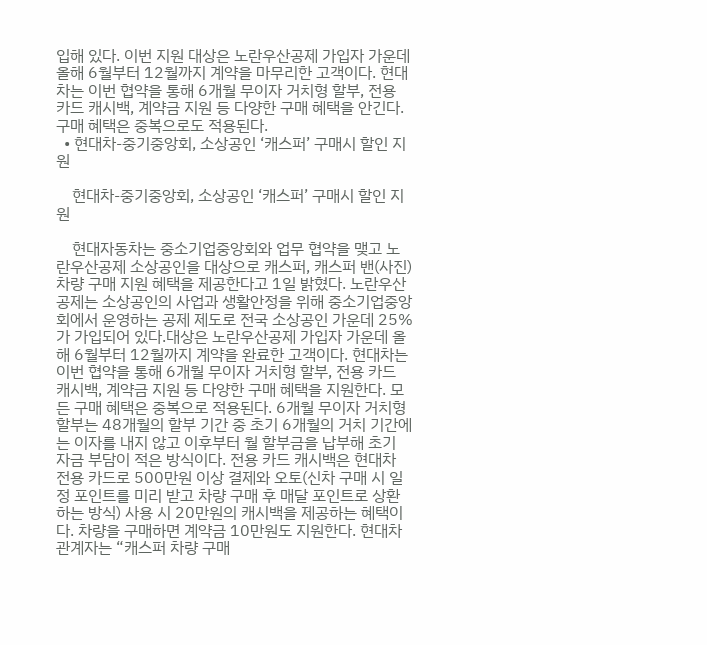입해 있다. 이번 지원 대상은 노란우산공제 가입자 가운데 올해 6월부터 12월까지 계약을 마무리한 고객이다. 현대차는 이번 협약을 통해 6개월 무이자 거치형 할부, 전용 카드 캐시백, 계약금 지원 등 다양한 구매 혜택을 안긴다. 구매 혜택은 중복으로도 적용된다.
  • 현대차-중기중앙회, 소상공인 ‘캐스퍼’ 구매시 할인 지원

    현대차-중기중앙회, 소상공인 ‘캐스퍼’ 구매시 할인 지원

    현대자동차는 중소기업중앙회와 업무 협약을 맺고 노란우산공제 소상공인을 대상으로 캐스퍼, 캐스퍼 밴(사진) 차량 구매 지원 혜택을 제공한다고 1일 밝혔다. 노란우산공제는 소상공인의 사업과 생활안정을 위해 중소기업중앙회에서 운영하는 공제 제도로 전국 소상공인 가운데 25%가 가입되어 있다.대상은 노란우산공제 가입자 가운데 올해 6월부터 12월까지 계약을 완료한 고객이다. 현대차는 이번 협약을 통해 6개월 무이자 거치형 할부, 전용 카드 캐시백, 계약금 지원 등 다양한 구매 혜택을 지원한다. 모든 구매 혜택은 중복으로 적용된다. 6개월 무이자 거치형 할부는 48개월의 할부 기간 중 초기 6개월의 거치 기간에는 이자를 내지 않고 이후부터 월 할부금을 납부해 초기 자금 부담이 적은 방식이다. 전용 카드 캐시백은 현대차 전용 카드로 500만원 이상 결제와 오토(신차 구매 시 일정 포인트를 미리 받고 차량 구매 후 매달 포인트로 상환하는 방식) 사용 시 20만원의 캐시백을 제공하는 혜택이다. 차량을 구매하면 계약금 10만원도 지원한다. 현대차 관계자는 “캐스퍼 차량 구매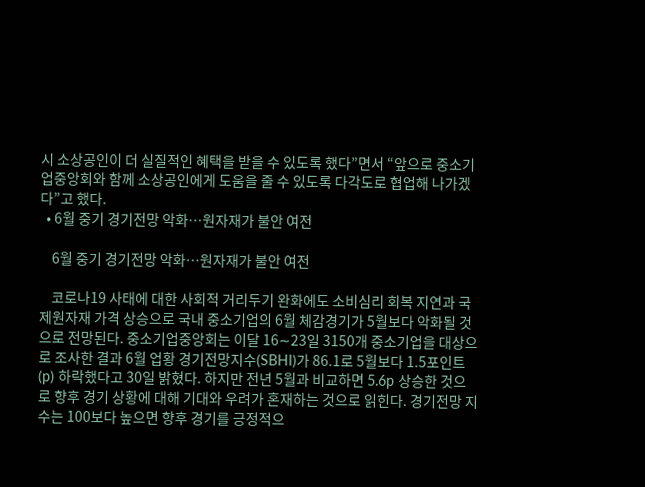시 소상공인이 더 실질적인 혜택을 받을 수 있도록 했다”면서 “앞으로 중소기업중앙회와 함께 소상공인에게 도움을 줄 수 있도록 다각도로 협업해 나가겠다”고 했다.
  • 6월 중기 경기전망 악화…원자재가 불안 여전

    6월 중기 경기전망 악화…원자재가 불안 여전

    코로나19 사태에 대한 사회적 거리두기 완화에도 소비심리 회복 지연과 국제원자재 가격 상승으로 국내 중소기업의 6월 체감경기가 5월보다 악화될 것으로 전망된다. 중소기업중앙회는 이달 16∼23일 3150개 중소기업을 대상으로 조사한 결과 6월 업황 경기전망지수(SBHI)가 86.1로 5월보다 1.5포인트(p) 하락했다고 30일 밝혔다. 하지만 전년 5월과 비교하면 5.6p 상승한 것으로 향후 경기 상황에 대해 기대와 우려가 혼재하는 것으로 읽힌다. 경기전망 지수는 100보다 높으면 향후 경기를 긍정적으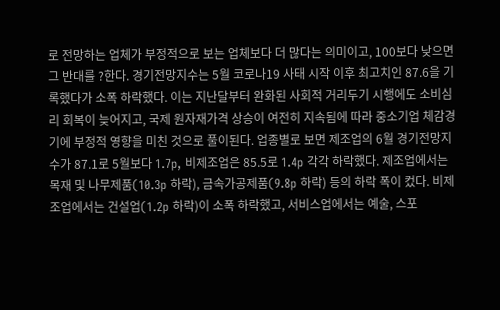로 전망하는 업체가 부정적으로 보는 업체보다 더 많다는 의미이고, 100보다 낮으면 그 반대를 ?한다. 경기전망지수는 5월 코로나19 사태 시작 이후 최고치인 87.6을 기록했다가 소폭 하락했다. 이는 지난달부터 완화된 사회적 거리두기 시행에도 소비심리 회복이 늦어지고, 국제 원자재가격 상승이 여전히 지속됨에 따라 중소기업 체감경기에 부정적 영향을 미친 것으로 풀이된다. 업종별로 보면 제조업의 6월 경기전망지수가 87.1로 5월보다 1.7p, 비제조업은 85.5로 1.4p 각각 하락했다. 제조업에서는 목재 및 나무제품(10.3p 하락), 금속가공제품(9.8p 하락) 등의 하락 폭이 컸다. 비제조업에서는 건설업(1.2p 하락)이 소폭 하락했고, 서비스업에서는 예술, 스포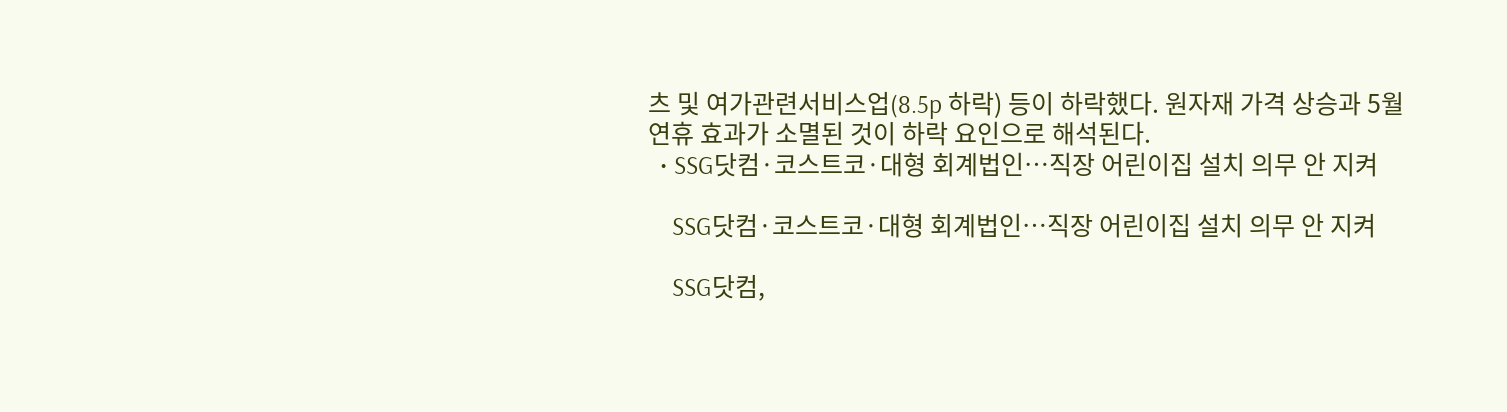츠 및 여가관련서비스업(8.5p 하락) 등이 하락했다. 원자재 가격 상승과 5월 연휴 효과가 소멸된 것이 하락 요인으로 해석된다.
  • SSG닷컴·코스트코·대형 회계법인…직장 어린이집 설치 의무 안 지켜

    SSG닷컴·코스트코·대형 회계법인…직장 어린이집 설치 의무 안 지켜

    SSG닷컴,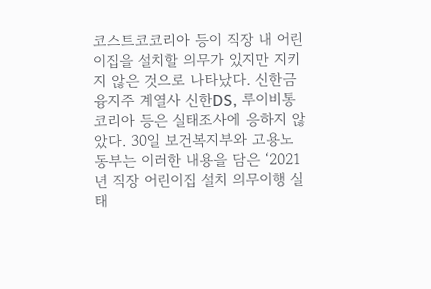코스트코코리아 등이 직장 내 어린이집을 설치할 의무가 있지만 지키지 않은 것으로 나타났다. 신한금융지주 계열사 신한DS, 루이비통코리아 등은 실태조사에 응하지 않았다. 30일 보건복지부와 고용노동부는 이러한 내용을 담은 ‘2021년 직장 어린이집 설치 의무이행 실태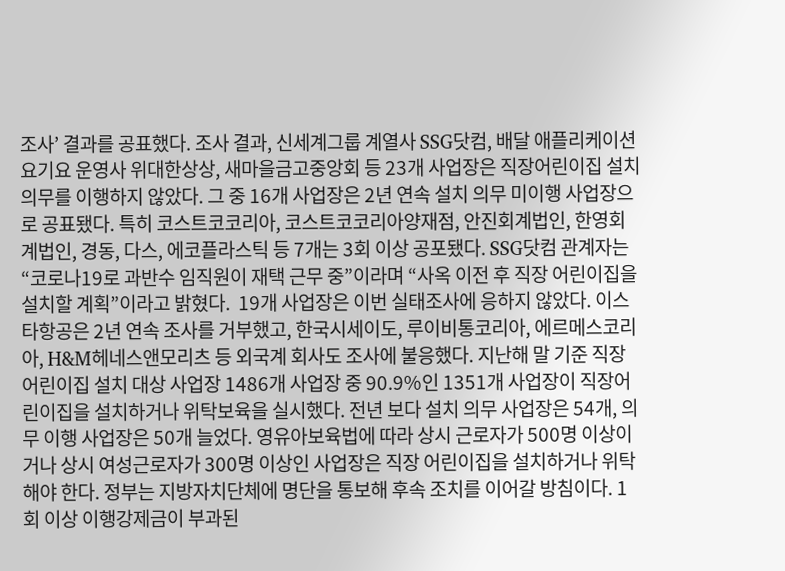조사’ 결과를 공표했다. 조사 결과, 신세계그룹 계열사 SSG닷컴, 배달 애플리케이션 요기요 운영사 위대한상상, 새마을금고중앙회 등 23개 사업장은 직장어린이집 설치 의무를 이행하지 않았다. 그 중 16개 사업장은 2년 연속 설치 의무 미이행 사업장으로 공표됐다. 특히 코스트코코리아, 코스트코코리아양재점, 안진회계법인, 한영회계법인, 경동, 다스, 에코플라스틱 등 7개는 3회 이상 공포됐다. SSG닷컴 관계자는 “코로나19로 과반수 임직원이 재택 근무 중”이라며 “사옥 이전 후 직장 어린이집을 설치할 계획”이라고 밝혔다.  19개 사업장은 이번 실태조사에 응하지 않았다. 이스타항공은 2년 연속 조사를 거부했고, 한국시세이도, 루이비통코리아, 에르메스코리아, H&M헤네스앤모리츠 등 외국계 회사도 조사에 불응했다. 지난해 말 기준 직장 어린이집 설치 대상 사업장 1486개 사업장 중 90.9%인 1351개 사업장이 직장어린이집을 설치하거나 위탁보육을 실시했다. 전년 보다 설치 의무 사업장은 54개, 의무 이행 사업장은 50개 늘었다. 영유아보육법에 따라 상시 근로자가 500명 이상이거나 상시 여성근로자가 300명 이상인 사업장은 직장 어린이집을 설치하거나 위탁해야 한다. 정부는 지방자치단체에 명단을 통보해 후속 조치를 이어갈 방침이다. 1회 이상 이행강제금이 부과된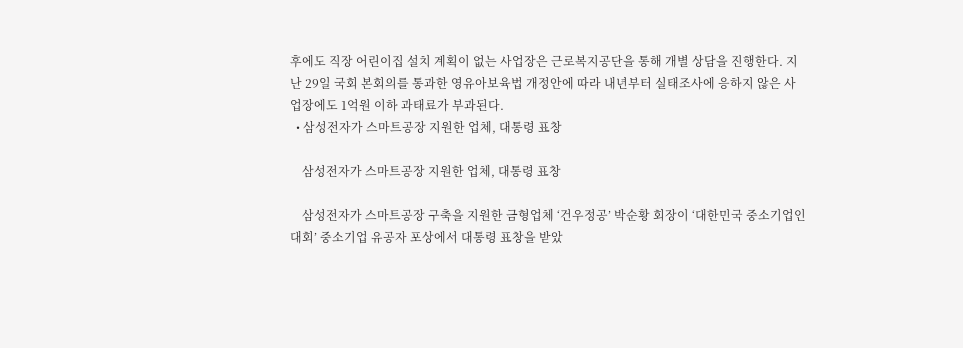후에도 직장 어린이집 설치 계획이 없는 사업장은 근로복지공단을 통해 개별 상담을 진행한다. 지난 29일 국회 본회의를 통과한 영유아보육법 개정안에 따라 내년부터 실태조사에 응하지 않은 사업장에도 1억원 이하 과태료가 부과된다.
  • 삼성전자가 스마트공장 지원한 업체, 대통령 표창

    삼성전자가 스마트공장 지원한 업체, 대통령 표창

    삼성전자가 스마트공장 구축을 지원한 금형업체 ‘건우정공’ 박순황 회장이 ‘대한민국 중소기업인대회’ 중소기업 유공자 포상에서 대통령 표창을 받았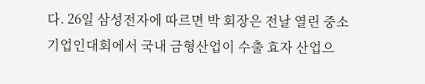다. 26일 삼성전자에 따르면 박 회장은 전날 열린 중소기업인대회에서 국내 금형산업이 수출 효자 산업으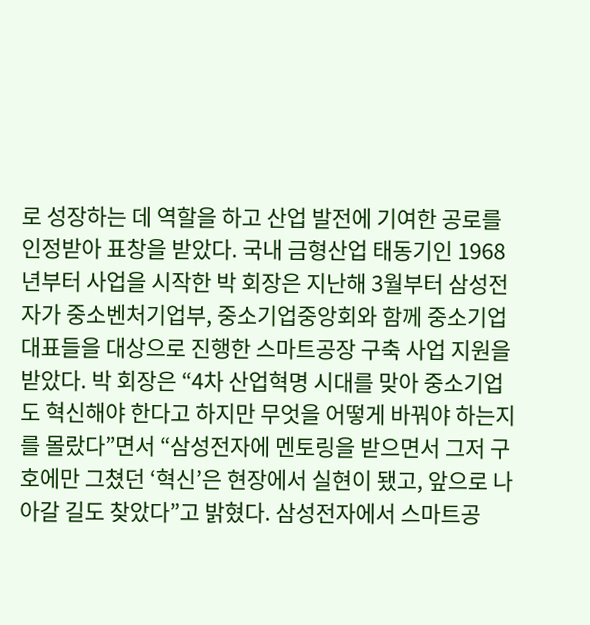로 성장하는 데 역할을 하고 산업 발전에 기여한 공로를 인정받아 표창을 받았다. 국내 금형산업 태동기인 1968년부터 사업을 시작한 박 회장은 지난해 3월부터 삼성전자가 중소벤처기업부, 중소기업중앙회와 함께 중소기업 대표들을 대상으로 진행한 스마트공장 구축 사업 지원을 받았다. 박 회장은 “4차 산업혁명 시대를 맞아 중소기업도 혁신해야 한다고 하지만 무엇을 어떻게 바꿔야 하는지를 몰랐다”면서 “삼성전자에 멘토링을 받으면서 그저 구호에만 그쳤던 ‘혁신’은 현장에서 실현이 됐고, 앞으로 나아갈 길도 찾았다”고 밝혔다. 삼성전자에서 스마트공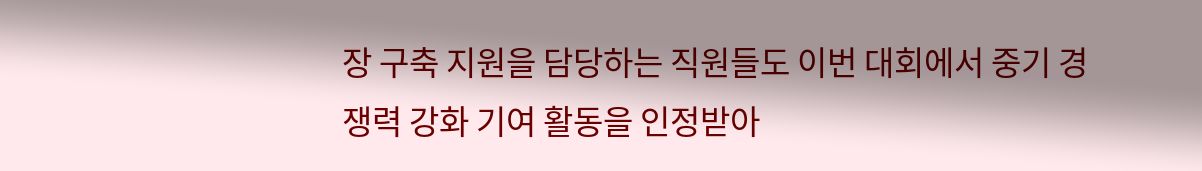장 구축 지원을 담당하는 직원들도 이번 대회에서 중기 경쟁력 강화 기여 활동을 인정받아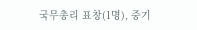국무총리 표창(1명), 중기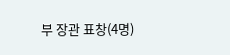부 장관 표창(4명)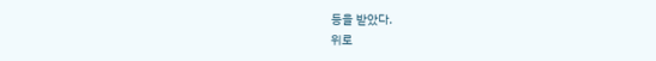등을 받았다.
위로